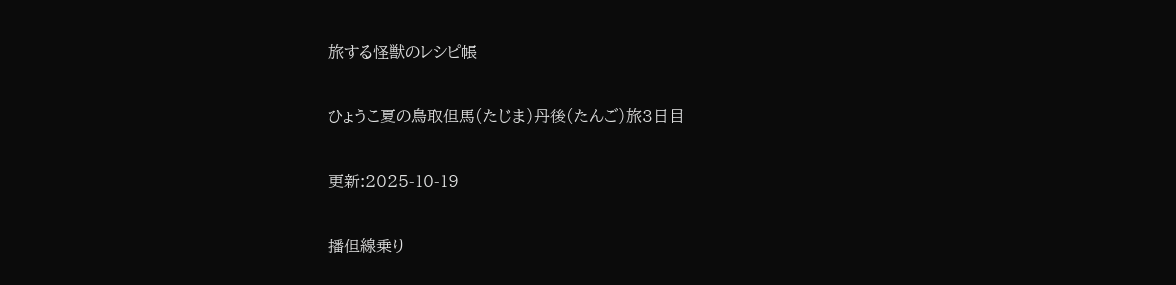旅する怪獣のレシピ帳

ひょうこ夏の鳥取但馬(たじま)丹後(たんご)旅3日目

更新:2025-10-19

播但線乗り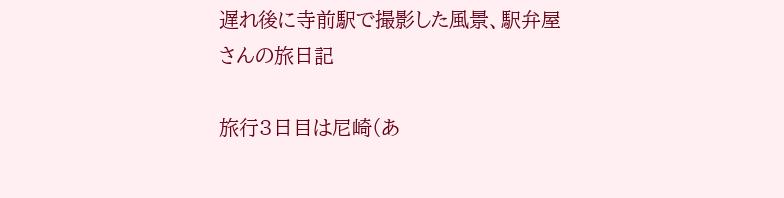遅れ後に寺前駅で撮影した風景、駅弁屋さんの旅日記

旅行3日目は尼崎(あ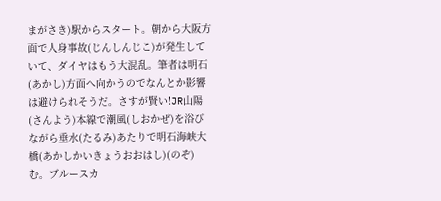まがさき)駅からスタート。朝から大阪方面で人身事故(じんしんじこ)が発生していて、ダイヤはもう大混乱。筆者は明石(あかし)方面へ向かうのでなんとか影響は避けられそうだ。さすが賢い!JR山陽(さんよう)本線で潮風(しおかぜ)を浴びながら垂水(たるみ)あたりで明石海峡大橋(あかしかいきょうおおはし)(のぞ)む。ブルースカ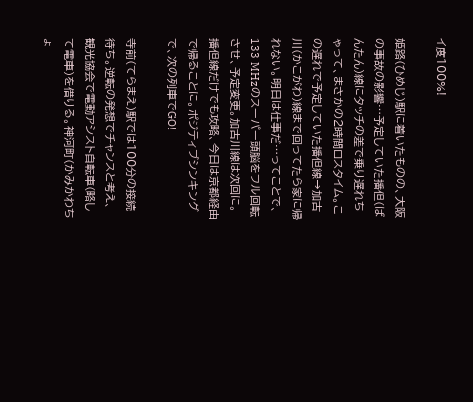イ度100%!

姫路(ひめじ)駅に着いたものの、大阪の事故の影響…予定していた播但(ばんたん)線にタッチの差で乗り遅れちゃって、まさかの2時間ロスタイム。この遅れで予定していた播但線→加古川(かこがわ)線まで回ってたら家に帰れない。明日は仕事だ…ってことで、133 MHzのスーパー頭脳をフル回転させ、予定変更。加古川線は次回に。播但線だけでも攻略、今日は京都経由で帰ることに。ポジティブシンキングで、次の列車でGO!

寺前(てらまえ)駅では100分の接続待ち。逆転の発想でチャンスと考え、観光協会で電動アシスト自転車(略して電車)を借りる。神河町(かみかわちょ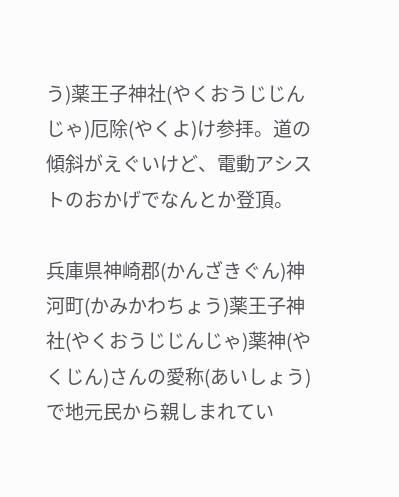う)薬王子神社(やくおうじじんじゃ)厄除(やくよ)け参拝。道の傾斜がえぐいけど、電動アシストのおかげでなんとか登頂。

兵庫県神崎郡(かんざきぐん)神河町(かみかわちょう)薬王子神社(やくおうじじんじゃ)薬神(やくじん)さんの愛称(あいしょう)で地元民から親しまれてい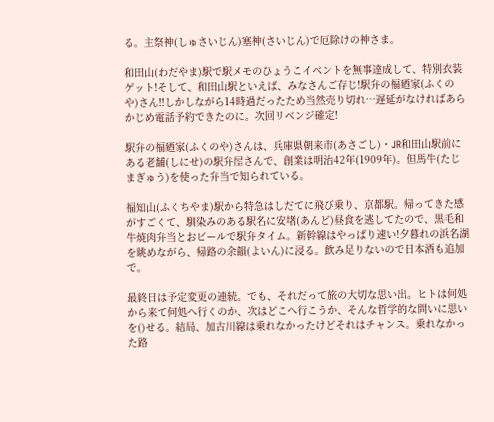る。主祭神(しゅさいじん)塞神(さいじん)で厄除けの神さま。

和田山(わだやま)駅で駅メモのひょうこイベントを無事達成して、特別衣装ゲット!そして、和田山駅といえば、みなさんご存じ!駅弁の福廼家(ふくのや)さん!!しかしながら14時過だったため当然売り切れ…遅延がなければあらかじめ電話予約できたのに。次回リベンジ確定!

駅弁の福廼家(ふくのや)さんは、兵庫県朝来市(あさごし)・JR和田山駅前にある老舗(しにせ)の駅弁屋さんで、創業は明治42年(1909年)。但馬牛(たじまぎゅう)を使った弁当で知られている。

福知山(ふくちやま)駅から特急はしだてに飛び乗り、京都駅。帰ってきた感がすごくて、馴染みのある駅名に安堵(あんど)昼食を逃してたので、黒毛和牛焼肉弁当とおビールで駅弁タイム。新幹線はやっぱり速い!夕暮れの浜名湖を眺めながら、帰路の余韻(よいん)に浸る。飲み足りないので日本酒も追加で。

最終日は予定変更の連続。でも、それだって旅の大切な思い出。ヒトは何処から来て何処へ行くのか、次はどこへ行こうか、そんな哲学的な問いに思いを()せる。結局、加古川線は乗れなかったけどそれはチャンス。乗れなかった路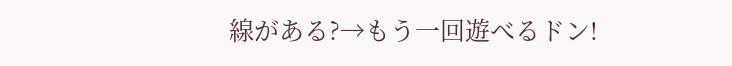線がある?→もう一回遊べるドン!